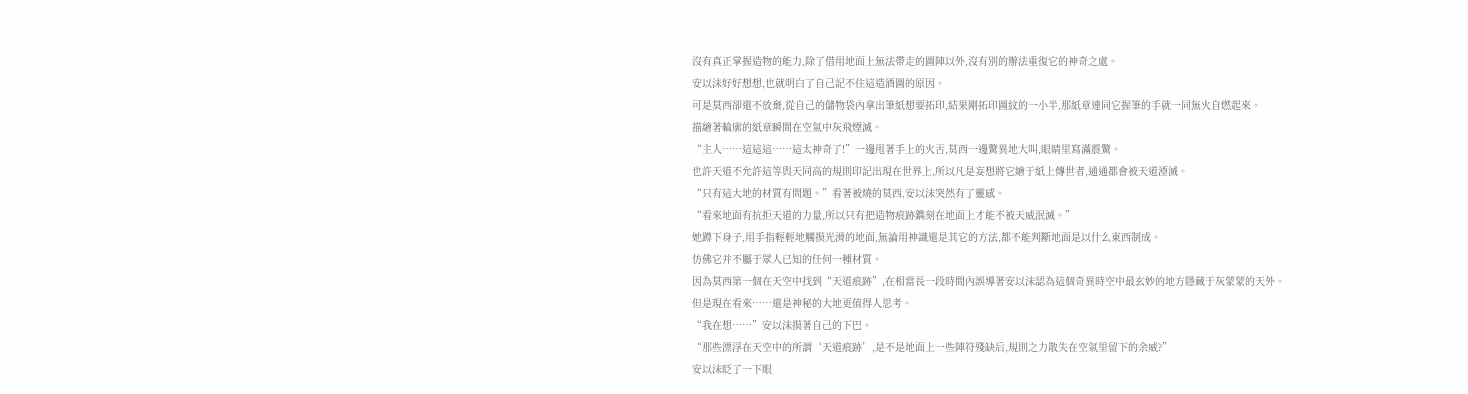沒有真正掌握造物的能力,除了借用地面上無法帶走的圖陣以外,沒有別的辦法重復它的神奇之處。
安以沫好好想想,也就明白了自己記不住這造酒圖的原因。
可是莫西卻還不放棄,從自己的儲物袋內拿出筆紙想要拓印,結果剛拓印圖紋的一小半,那紙章連同它握筆的手就一同無火自燃起來。
描繪著輪廓的紙章瞬間在空氣中灰飛煙滅。
“主人……這這這……這太神奇了!”一邊甩著手上的火舌,莫西一邊驚異地大叫,眼睛里寫滿震驚。
也許天道不允許這等與天同高的規則印記出現在世界上,所以凡是妄想將它繪于紙上傳世者,通通都會被天道湮滅。
“只有這大地的材質有問題。”看著被燒的莫西,安以沫突然有了靈感。
“看來地面有抗拒天道的力量,所以只有把造物痕跡鐫刻在地面上才能不被天威泯滅。”
她蹲下身子,用手指輕輕地觸摸光滑的地面,無論用神識還是其它的方法,都不能判斷地面是以什么東西制成。
仿佛它并不屬于眾人已知的任何一種材質。
因為莫西第一個在天空中找到“天道痕跡”,在相當長一段時間內誤導著安以沫認為這個奇異時空中最玄妙的地方隱藏于灰蒙蒙的天外。
但是現在看來……還是神秘的大地更值得人思考。
“我在想……”安以沫摸著自己的下巴。
“那些漂浮在天空中的所謂‘天道痕跡’,是不是地面上一些陣符殘缺后,規則之力散失在空氣里留下的余威?”
安以沫眨了一下眼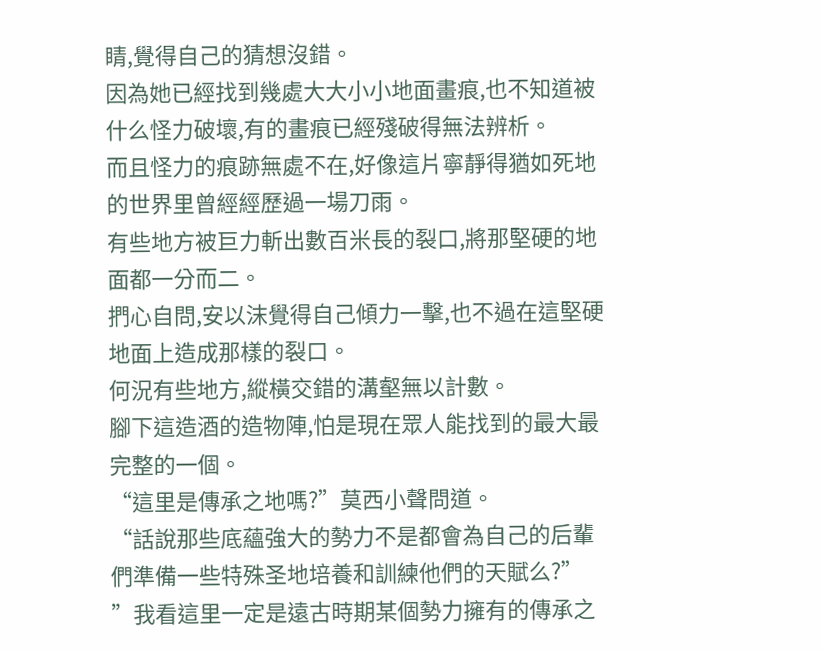睛,覺得自己的猜想沒錯。
因為她已經找到幾處大大小小地面畫痕,也不知道被什么怪力破壞,有的畫痕已經殘破得無法辨析。
而且怪力的痕跡無處不在,好像這片寧靜得猶如死地的世界里曾經經歷過一場刀雨。
有些地方被巨力斬出數百米長的裂口,將那堅硬的地面都一分而二。
捫心自問,安以沫覺得自己傾力一擊,也不過在這堅硬地面上造成那樣的裂口。
何況有些地方,縱橫交錯的溝壑無以計數。
腳下這造酒的造物陣,怕是現在眾人能找到的最大最完整的一個。
“這里是傳承之地嗎?”莫西小聲問道。
“話說那些底蘊強大的勢力不是都會為自己的后輩們準備一些特殊圣地培養和訓練他們的天賦么?”
”我看這里一定是遠古時期某個勢力擁有的傳承之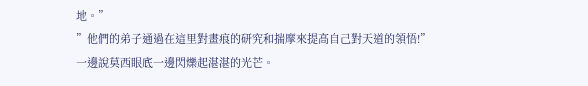地。”
”他們的弟子通過在這里對畫痕的研究和揣摩來提高自己對天道的領悟!”
一邊說莫西眼底一邊閃爍起湛湛的光芒。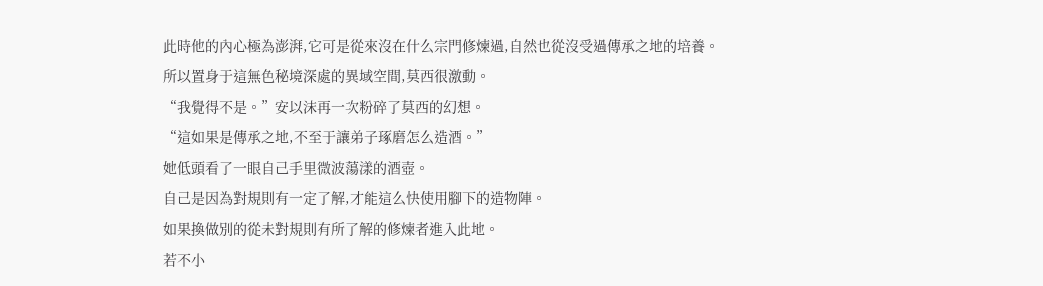此時他的內心極為澎湃,它可是從來沒在什么宗門修煉過,自然也從沒受過傳承之地的培養。
所以置身于這無色秘境深處的異域空間,莫西很激動。
“我覺得不是。”安以沫再一次粉碎了莫西的幻想。
“這如果是傳承之地,不至于讓弟子琢磨怎么造酒。”
她低頭看了一眼自己手里微波蕩漾的酒壺。
自己是因為對規則有一定了解,才能這么快使用腳下的造物陣。
如果換做別的從未對規則有所了解的修煉者進入此地。
若不小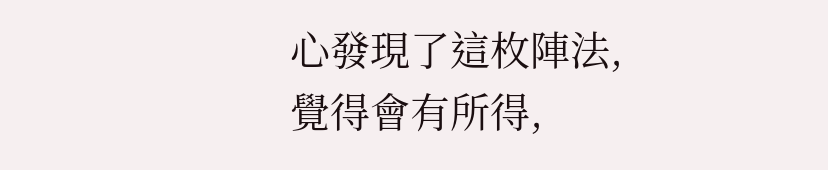心發現了這枚陣法,覺得會有所得,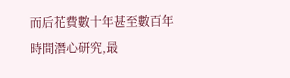而后花費數十年甚至數百年時間潛心研究,最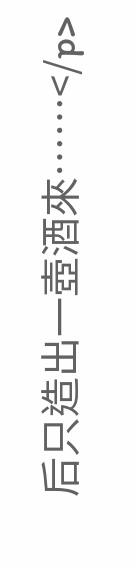后只造出一壺酒來……</p>